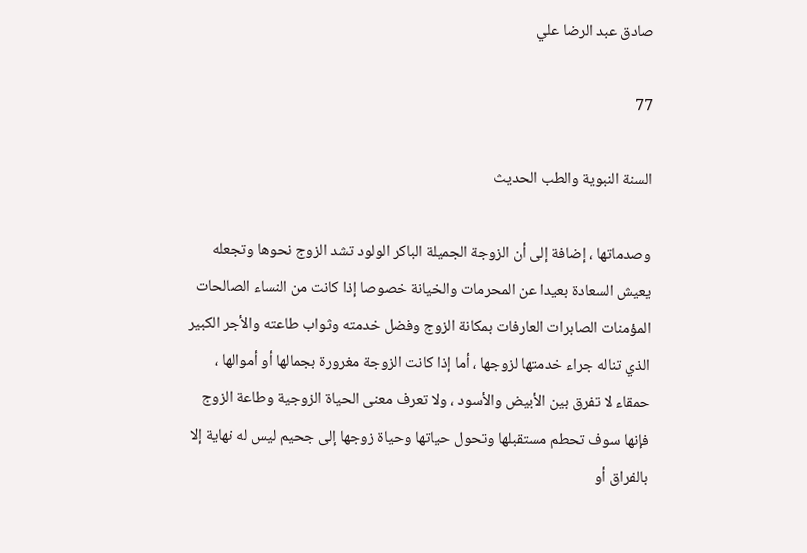صادق عبد الرضا علي

77

السنة النبوية والطب الحديث

وصدماتها ، إضافة إلى أن الزوجة الجميلة الباكر الولود تشد الزوج نحوها وتجعله يعيش السعادة بعيدا عن المحرمات والخيانة خصوصا إذا كانت من النساء الصالحات المؤمنات الصابرات العارفات بمكانة الزوج وفضل خدمته وثواب طاعته والأجر الكبير الذي تناله جراء خدمتها لزوجها ، أما إذا كانت الزوجة مغرورة بجمالها أو أموالها ، حمقاء لا تفرق بين الأبيض والأسود ، ولا تعرف معنى الحياة الزوجية وطاعة الزوج فإنها سوف تحطم مستقبلها وتحول حياتها وحياة زوجها إلى جحيم ليس له نهاية إلا بالفراق أو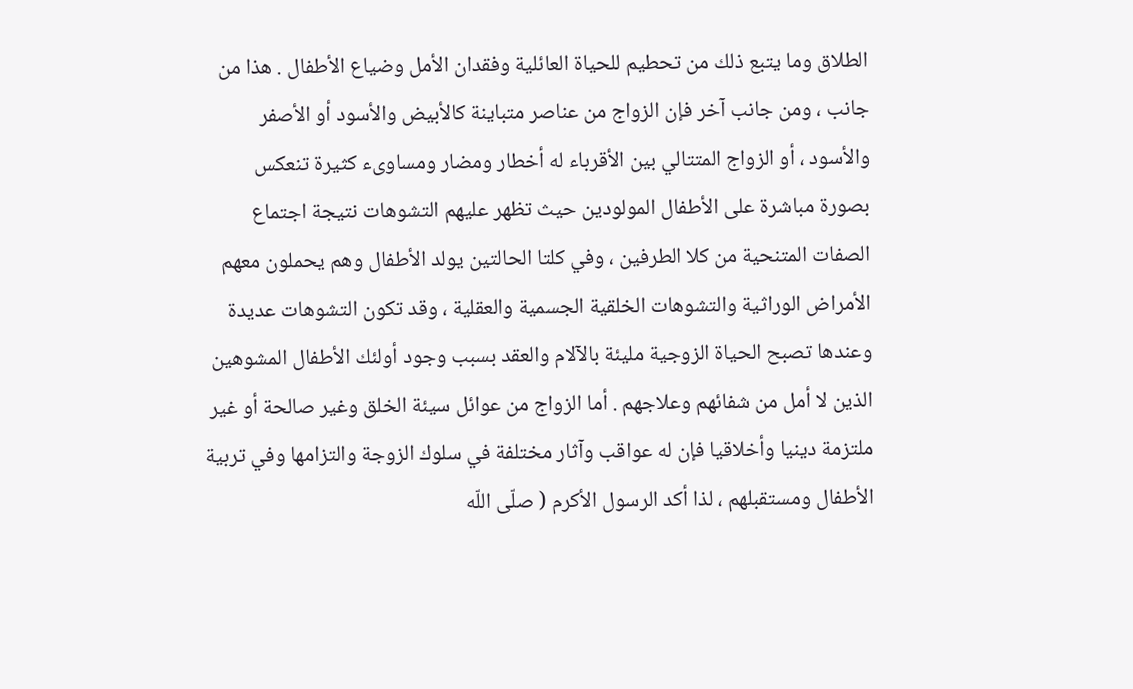الطلاق وما يتبع ذلك من تحطيم للحياة العائلية وفقدان الأمل وضياع الأطفال . هذا من جانب ، ومن جانب آخر فإن الزواج من عناصر متباينة كالأبيض والأسود أو الأصفر والأسود ، أو الزواج المتتالي بين الأقرباء له أخطار ومضار ومساوىء كثيرة تنعكس بصورة مباشرة على الأطفال المولودين حيث تظهر عليهم التشوهات نتيجة اجتماع الصفات المتنحية من كلا الطرفين ، وفي كلتا الحالتين يولد الأطفال وهم يحملون معهم الأمراض الوراثية والتشوهات الخلقية الجسمية والعقلية ، وقد تكون التشوهات عديدة وعندها تصبح الحياة الزوجية مليئة بالآلام والعقد بسبب وجود أولئك الأطفال المشوهين الذين لا أمل من شفائهم وعلاجهم . أما الزواج من عوائل سيئة الخلق وغير صالحة أو غير ملتزمة دينيا وأخلاقيا فإن له عواقب وآثار مختلفة في سلوك الزوجة والتزامها وفي تربية الأطفال ومستقبلهم ، لذا أكد الرسول الأكرم ( صلّى اللّه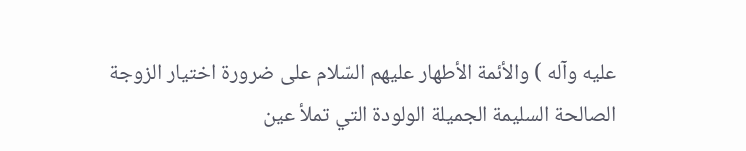عليه وآله ) والأئمة الأطهار عليهم السّلام على ضرورة اختيار الزوجة الصالحة السليمة الجميلة الولودة التي تملأ عين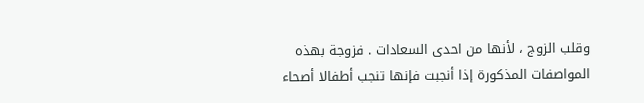وقلب الزوج ، لأنها من احدى السعادات . فزوجة بهذه المواصفات المذكورة إذا أنجبت فإنها تنجب أطفالا أصحاء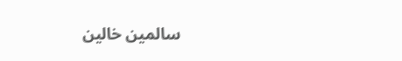سالمين خالين